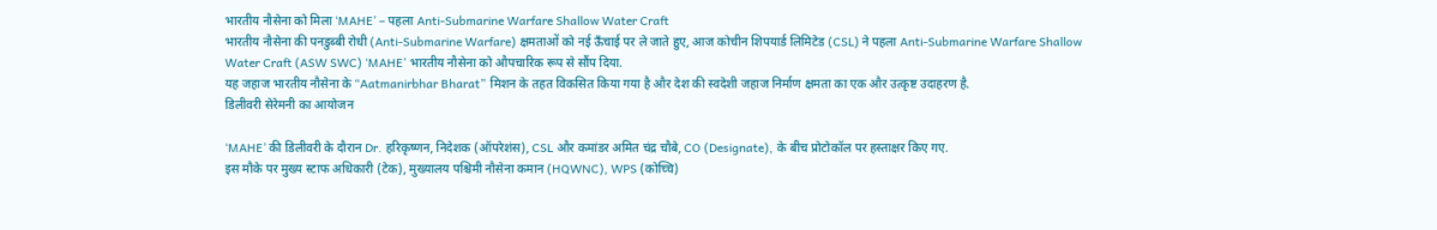भारतीय नौसेना को मिला ‘MAHE’ – पहला Anti-Submarine Warfare Shallow Water Craft
भारतीय नौसेना की पनडुब्बी रोधी (Anti-Submarine Warfare) क्षमताओं को नई ऊँचाई पर ले जाते हुए, आज कोचीन शिपयार्ड लिमिटेड (CSL) ने पहला Anti-Submarine Warfare Shallow Water Craft (ASW SWC) ‘MAHE’ भारतीय नौसेना को औपचारिक रूप से सौंप दिया.
यह जहाज भारतीय नौसेना के “Aatmanirbhar Bharat” मिशन के तहत विकसित किया गया है और देश की स्वदेशी जहाज निर्माण क्षमता का एक और उत्कृष्ट उदाहरण है.
डिलीवरी सेरेमनी का आयोजन

‘MAHE’ की डिलीवरी के दौरान Dr. हरिकृष्णन, निदेशक (ऑपरेशंस), CSL और कमांडर अमित चंद्र चौबे, CO (Designate), के बीच प्रोटोकॉल पर हस्ताक्षर किए गए.
इस मौके पर मुख्य स्टाफ अधिकारी (टेक), मुख्यालय पश्चिमी नौसेना कमान (HQWNC), WPS (कोच्चि)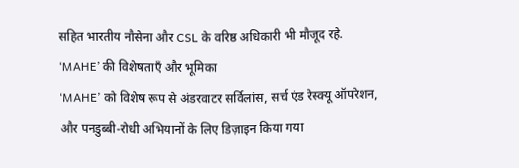सहित भारतीय नौसेना और CSL के वरिष्ठ अधिकारी भी मौजूद रहे.
‘MAHE’ की विशेषताएँ और भूमिका
‘MAHE’ को विशेष रूप से अंडरवाटर सर्विलांस, सर्च एंड रेस्क्यू ऑपरेशन, और पनडुब्बी-रोधी अभियानों के लिए डिज़ाइन किया गया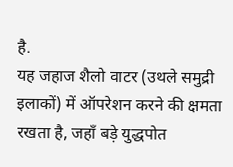है.
यह जहाज शैलो वाटर (उथले समुद्री इलाकों) में ऑपरेशन करने की क्षमता रखता है, जहाँ बड़े युद्धपोत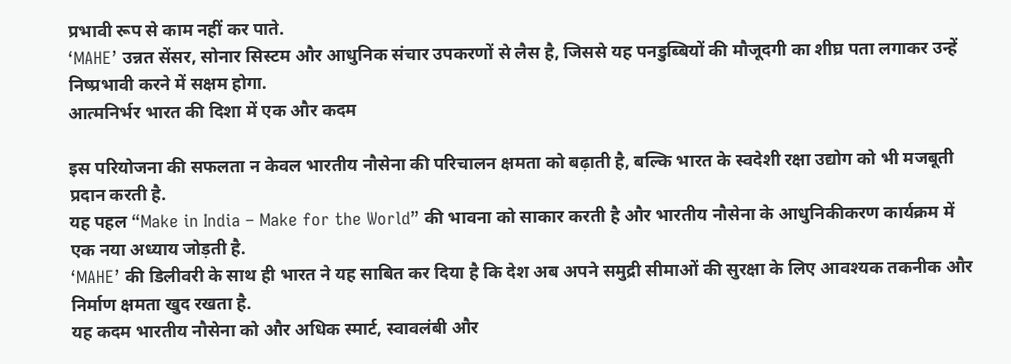प्रभावी रूप से काम नहीं कर पाते.
‘MAHE’ उन्नत सेंसर, सोनार सिस्टम और आधुनिक संचार उपकरणों से लैस है, जिससे यह पनडुब्बियों की मौजूदगी का शीघ्र पता लगाकर उन्हें निष्प्रभावी करने में सक्षम होगा.
आत्मनिर्भर भारत की दिशा में एक और कदम

इस परियोजना की सफलता न केवल भारतीय नौसेना की परिचालन क्षमता को बढ़ाती है, बल्कि भारत के स्वदेशी रक्षा उद्योग को भी मजबूती प्रदान करती है.
यह पहल “Make in India – Make for the World” की भावना को साकार करती है और भारतीय नौसेना के आधुनिकीकरण कार्यक्रम में एक नया अध्याय जोड़ती है.
‘MAHE’ की डिलीवरी के साथ ही भारत ने यह साबित कर दिया है कि देश अब अपने समुद्री सीमाओं की सुरक्षा के लिए आवश्यक तकनीक और निर्माण क्षमता खुद रखता है.
यह कदम भारतीय नौसेना को और अधिक स्मार्ट, स्वावलंबी और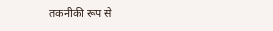तकनीकी रूप से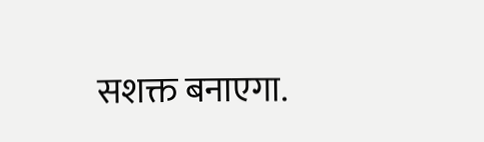सशक्त बनाएगा.